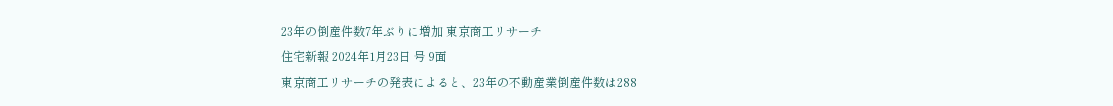23年の倒産件数7年ぶりに増加 東京商工リサーチ
住宅新報 2024年1月23日 号 9面
東京商工リサーチの発表によると、23年の不動産業倒産件数は288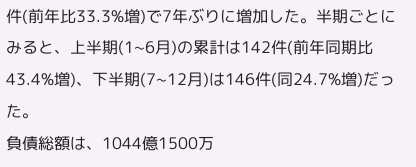件(前年比33.3%増)で7年ぶりに増加した。半期ごとにみると、上半期(1~6月)の累計は142件(前年同期比43.4%増)、下半期(7~12月)は146件(同24.7%増)だった。
負債総額は、1044億1500万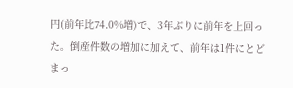円(前年比74.0%増)で、3年ぶりに前年を上回った。倒産件数の増加に加えて、前年は1件にとどまっ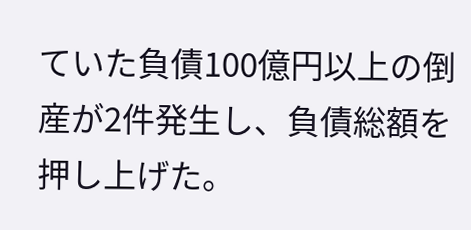ていた負債100億円以上の倒産が2件発生し、負債総額を押し上げた。